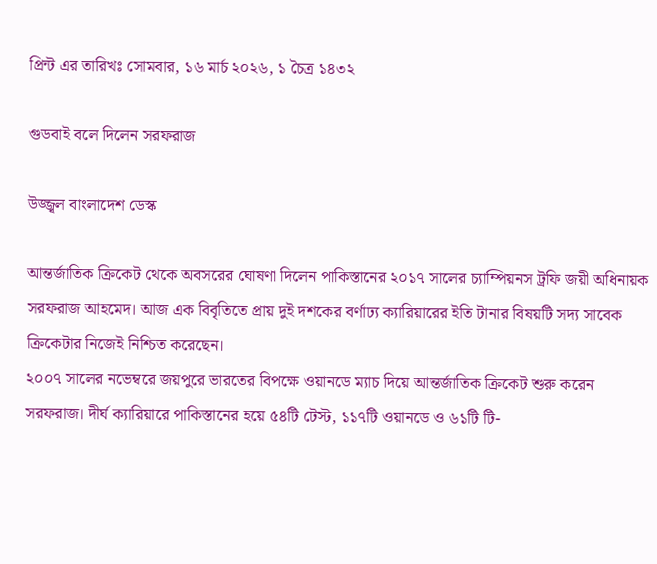প্রিন্ট এর তারিখঃ সোমবার, ১৬ মার্চ ২০২৬, ১ চৈত্র ১৪৩২

গুডবাই বলে দিলেন সরফরাজ

উজ্জ্বল বাংলাদেশ ডেস্ক

আন্তর্জাতিক ক্রিকেট থেকে অবসরের ঘোষণা দিলেন পাকিস্তানের ২০১৭ সালের চ্যাম্পিয়নস ট্রফি জয়ী অধিনায়ক সরফরাজ আহমেদ। আজ এক বিবৃতিতে প্রায় দুই দশকের বর্ণাঢ্য ক্যারিয়ারের ইতি টানার বিষয়টি সদ্য সাবেক ক্রিকেটার নিজেই নিশ্চিত করেছেন।
২০০৭ সালের নভেম্বরে জয়পুরে ভারতের বিপক্ষে ওয়ানডে ম্যাচ দিয়ে আন্তর্জাতিক ক্রিকেট শুরু করেন সরফরাজ। দীর্ঘ ক্যারিয়ারে পাকিস্তানের হয়ে ৫৪টি টেস্ট, ১১৭টি ওয়ানডে ও ৬১টি টি-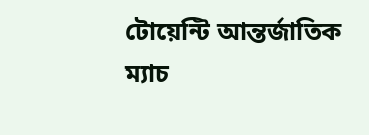টোয়েন্টি আন্তর্জাতিক ম্যাচ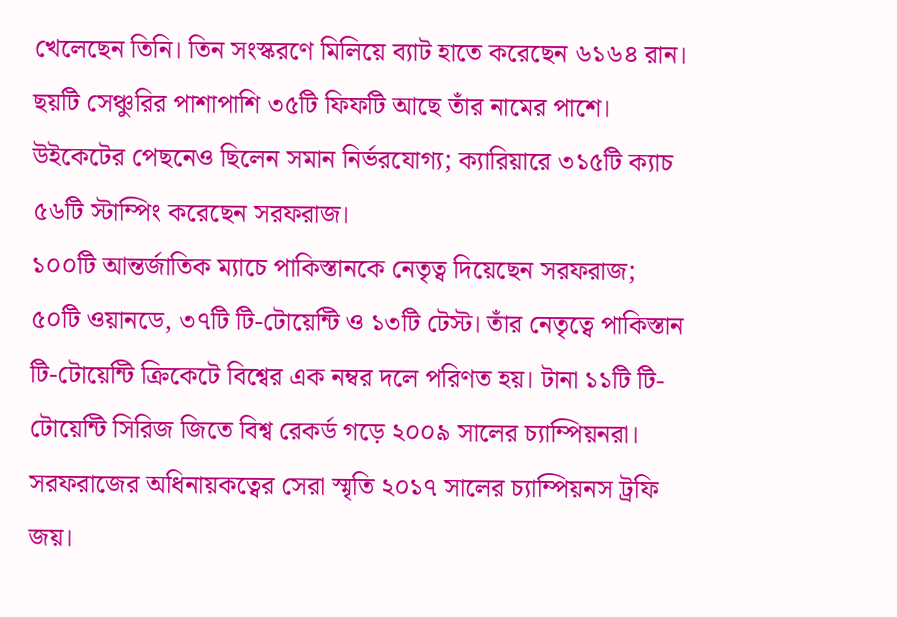খেলেছেন তিনি। তিন সংস্করণে মিলিয়ে ব্যাট হাতে করেছেন ৬১৬৪ রান। ছয়টি সেঞ্চুরির পাশাপাশি ৩৫টি ফিফটি আছে তাঁর নামের পাশে। উইকেটের পেছনেও ছিলেন সমান নির্ভরযোগ্য; ক্যারিয়ারে ৩১৫টি ক্যাচ ৫৬টি স্টাম্পিং করেছেন সরফরাজ।
১০০টি আন্তর্জাতিক ম্যাচে পাকিস্তানকে নেতৃত্ব দিয়েছেন সরফরাজ; ৫০টি ওয়ানডে, ৩৭টি টি-টোয়েন্টি ও ১৩টি টেস্ট। তাঁর নেতৃত্বে পাকিস্তান টি-টোয়েন্টি ক্রিকেটে বিশ্বের এক নম্বর দলে পরিণত হয়। টানা ১১টি টি-টোয়েন্টি সিরিজ জিতে বিশ্ব রেকর্ড গড়ে ২০০৯ সালের চ্যাম্পিয়নরা।
সরফরাজের অধিনায়কত্বের সেরা স্মৃতি ২০১৭ সালের চ্যাম্পিয়নস ট্রফি জয়।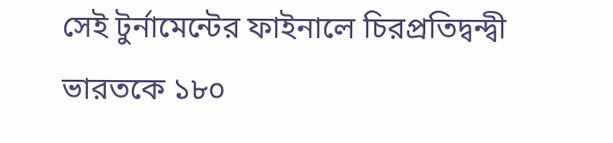সেই টুর্নামেন্টের ফাইনালে চিরপ্রতিদ্বন্দ্বী ভারতকে ১৮০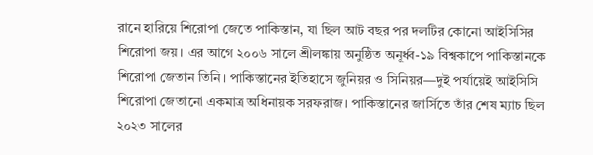রানে হারিয়ে শিরোপা জেতে পাকিস্তান, যা ছিল আট বছর পর দলটির কোনো আইসিসির শিরোপা জয়। এর আগে ২০০৬ সালে শ্রীলঙ্কায় অনুষ্ঠিত অনূর্ধ্ব-১৯ বিশ্বকাপে পাকিস্তানকে শিরোপা জেতান তিনি। পাকিস্তানের ইতিহাসে জুনিয়র ও সিনিয়র—দুই পর্যায়েই আইসিসি শিরোপা জেতানো একমাত্র অধিনায়ক সরফরাজ। পাকিস্তানের জার্সিতে তাঁর শেষ ম্যাচ ছিল ২০২৩ সালের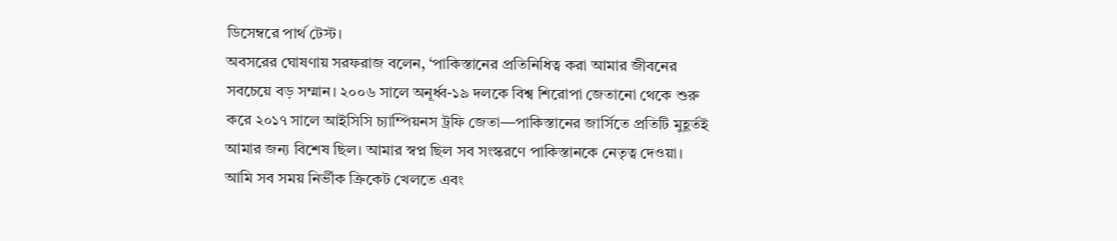ডিসেম্বরে পার্থ টেস্ট।
অবসরের ঘোষণায় সরফরাজ বলেন, ‘পাকিস্তানের প্রতিনিধিত্ব করা আমার জীবনের সবচেয়ে বড় সম্মান। ২০০৬ সালে অনূর্ধ্ব-১৯ দলকে বিশ্ব শিরোপা জেতানো থেকে শুরু করে ২০১৭ সালে আইসিসি চ্যাম্পিয়নস ট্রফি জেতা—পাকিস্তানের জার্সিতে প্রতিটি মুহূর্তই আমার জন্য বিশেষ ছিল। আমার স্বপ্ন ছিল সব সংস্করণে পাকিস্তানকে নেতৃত্ব দেওয়া। আমি সব সময় নির্ভীক ক্রিকেট খেলতে এবং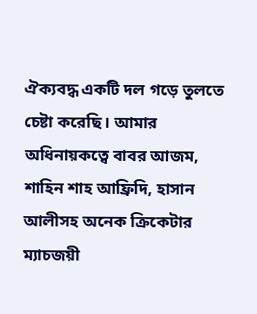ঐক্যবদ্ধ একটি দল গড়ে তুলতে চেষ্টা করেছি। আমার অধিনায়কত্বে বাবর আজম, শাহিন শাহ আফ্রিদি, হাসান আলীসহ অনেক ক্রিকেটার ম্যাচজয়ী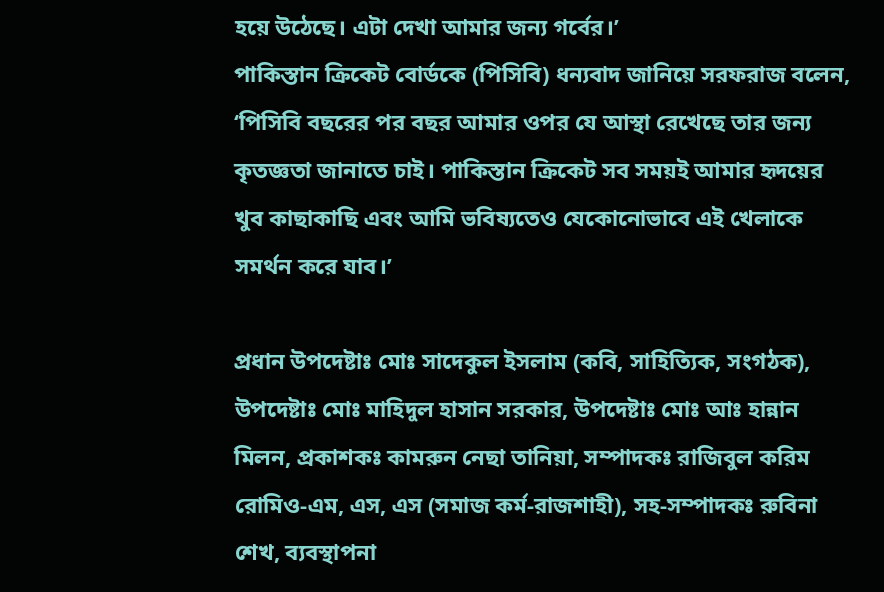হয়ে উঠেছে। এটা দেখা আমার জন্য গর্বের।’
পাকিস্তান ক্রিকেট বোর্ডকে (পিসিবি) ধন্যবাদ জানিয়ে সরফরাজ বলেন, ‘পিসিবি বছরের পর বছর আমার ওপর যে আস্থা রেখেছে তার জন্য কৃতজ্ঞতা জানাতে চাই। পাকিস্তান ক্রিকেট সব সময়ই আমার হৃদয়ের খুব কাছাকাছি এবং আমি ভবিষ্যতেও যেকোনোভাবে এই খেলাকে সমর্থন করে যাব।’

প্রধান উপদেষ্টাঃ মোঃ সাদেকুল ইসলাম (কবি, সাহিত্যিক, সংগঠক), উপদেষ্টাঃ মোঃ মাহিদুল হাসান সরকার, উপদেষ্টাঃ মোঃ আঃ হান্নান মিলন, প্রকাশকঃ কামরুন নেছা তানিয়া, সম্পাদকঃ রাজিবুল করিম রোমিও-এম, এস, এস (সমাজ কর্ম-রাজশাহী), সহ-সম্পাদকঃ রুবিনা শেখ, ব্যবস্থাপনা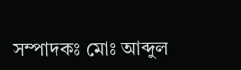সম্পাদকঃ মোঃ আব্দুল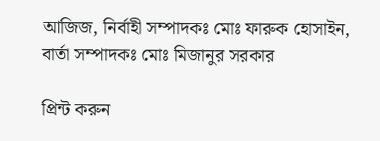আজিজ, নির্বাহী সম্পাদকঃ মোঃ ফারুক হোসাইন, বার্তা সম্পাদকঃ মোঃ মিজানুর সরকার

প্রিন্ট করুন